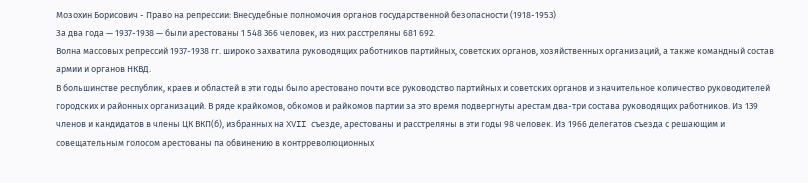Мозохин Борисович - Право на репрессии: Внесудебные полномочия органов государственной безопасности (1918-1953)
За два года — 1937-1938 — были арестованы 1 548 366 человек, из них расстреляны 681 692.
Волна массовых репрессий 1937-1938 гг. широко захватила руководящих работников партийных, советских органов, хозяйственных организаций, а также командный состав армии и органов НКВД.
В большинстве республик, краев и областей в эти годы было арестовано почти все руководство партийных и советских органов и значительное количество руководителей городских и районных организаций. В ряде крайкомов, обкомов и райкомов партии за это время подвергнуты арестам два-три состава руководящих работников. Из 139 членов и кандидатов в члены ЦК ВКП(б), избранных на XVII съезде, арестованы и расстреляны в эти годы 98 человек. Из 1966 делегатов съезда с решающим и совещательным голосом арестованы па обвинению в контрреволюционных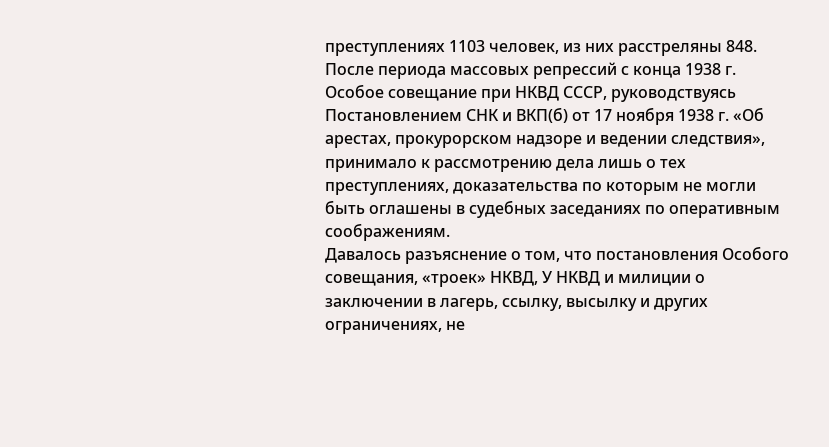преступлениях 1103 человек, из них расстреляны 848. После периода массовых репрессий с конца 1938 г. Особое совещание при НКВД СССР, руководствуясь Постановлением СНК и ВКП(б) от 17 ноября 1938 г. «Об арестах, прокурорском надзоре и ведении следствия», принимало к рассмотрению дела лишь о тех преступлениях, доказательства по которым не могли быть оглашены в судебных заседаниях по оперативным соображениям.
Давалось разъяснение о том, что постановления Особого совещания, «троек» НКВД, У НКВД и милиции о заключении в лагерь, ссылку, высылку и других ограничениях, не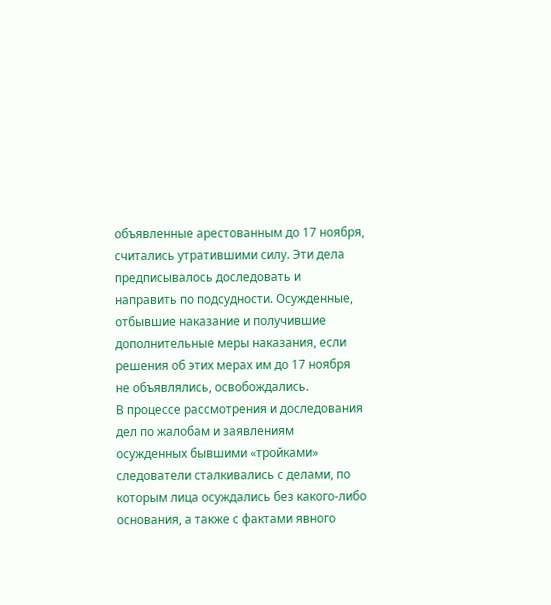объявленные арестованным до 17 ноября, считались утратившими силу. Эти дела предписывалось доследовать и направить по подсудности. Осужденные, отбывшие наказание и получившие дополнительные меры наказания, если решения об этих мерах им до 17 ноября не объявлялись, освобождались.
В процессе рассмотрения и доследования дел по жалобам и заявлениям осужденных бывшими «тройками» следователи сталкивались с делами, по которым лица осуждались без какого-либо основания, а также с фактами явного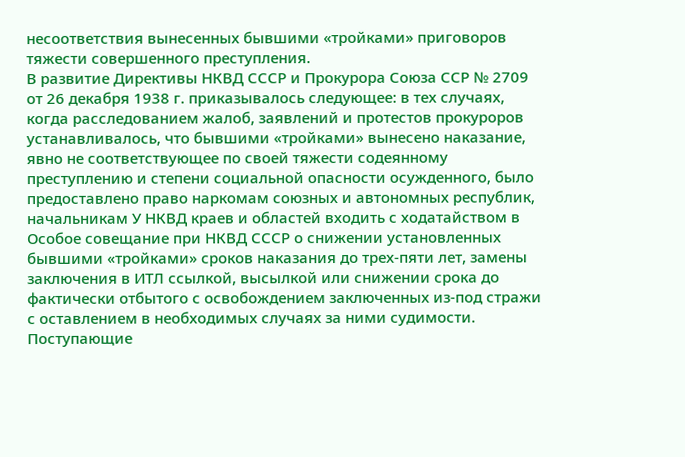несоответствия вынесенных бывшими «тройками» приговоров тяжести совершенного преступления.
В развитие Директивы НКВД СССР и Прокурора Союза ССР № 2709 от 26 декабря 1938 г. приказывалось следующее: в тех случаях, когда расследованием жалоб, заявлений и протестов прокуроров устанавливалось, что бывшими «тройками» вынесено наказание, явно не соответствующее по своей тяжести содеянному преступлению и степени социальной опасности осужденного, было предоставлено право наркомам союзных и автономных республик, начальникам У НКВД краев и областей входить с ходатайством в Особое совещание при НКВД СССР о снижении установленных бывшими «тройками» сроков наказания до трех-пяти лет, замены заключения в ИТЛ ссылкой, высылкой или снижении срока до фактически отбытого с освобождением заключенных из-под стражи с оставлением в необходимых случаях за ними судимости.
Поступающие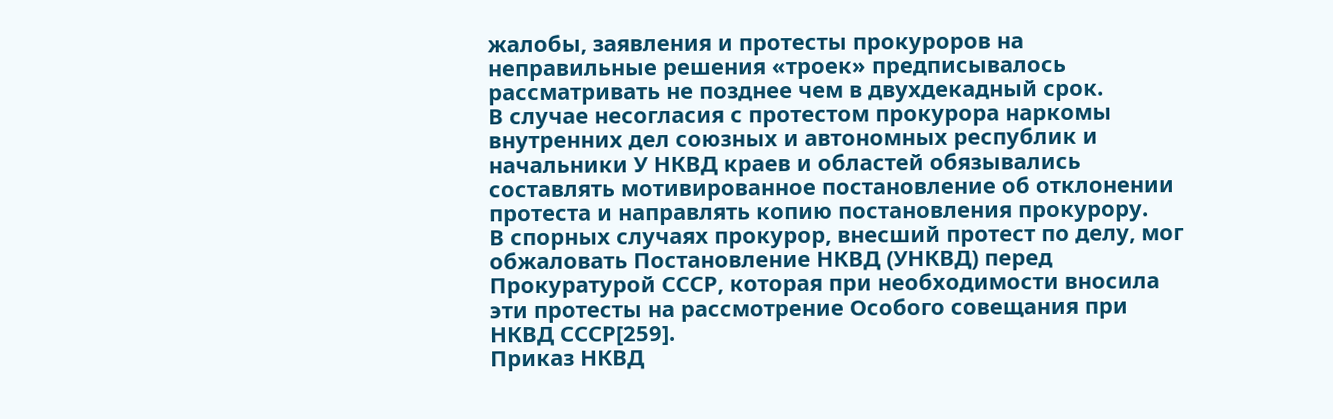жалобы, заявления и протесты прокуроров на неправильные решения «троек» предписывалось рассматривать не позднее чем в двухдекадный срок.
В случае несогласия с протестом прокурора наркомы внутренних дел союзных и автономных республик и начальники У НКВД краев и областей обязывались составлять мотивированное постановление об отклонении протеста и направлять копию постановления прокурору.
В спорных случаях прокурор, внесший протест по делу, мог обжаловать Постановление НКВД (УНКВД) перед Прокуратурой СССР, которая при необходимости вносила эти протесты на рассмотрение Особого совещания при НКВД СССР[259].
Приказ НКВД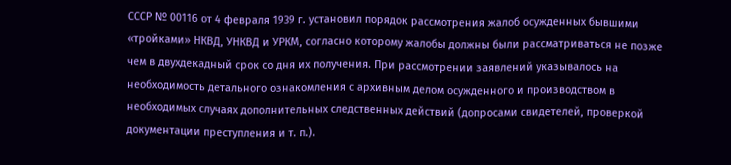СССР № 00116 от 4 февраля 1939 г. установил порядок рассмотрения жалоб осужденных бывшими «тройками» НКВД, УНКВД и УРКМ, согласно которому жалобы должны были рассматриваться не позже чем в двухдекадный срок со дня их получения. При рассмотрении заявлений указывалось на необходимость детального ознакомления с архивным делом осужденного и производством в необходимых случаях дополнительных следственных действий (допросами свидетелей, проверкой документации преступления и т. п.).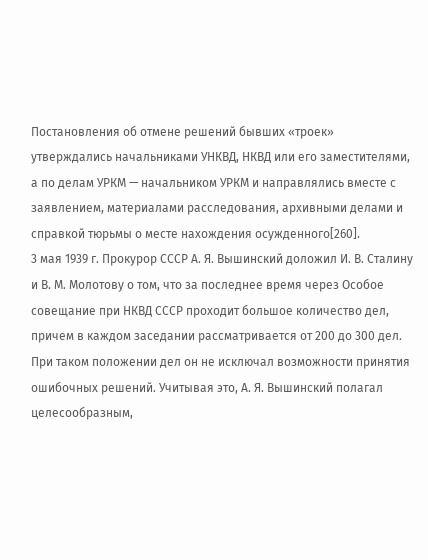Постановления об отмене решений бывших «троек» утверждались начальниками УНКВД, НКВД или его заместителями, а по делам УРКМ — начальником УРКМ и направлялись вместе с заявлением, материалами расследования, архивными делами и справкой тюрьмы о месте нахождения осужденного[260].
3 мая 1939 г. Прокурор СССР А. Я. Вышинский доложил И. В. Сталину и В. М. Молотову о том, что за последнее время через Особое совещание при НКВД СССР проходит большое количество дел, причем в каждом заседании рассматривается от 200 до 300 дел. При таком положении дел он не исключал возможности принятия ошибочных решений. Учитывая это, А. Я. Вышинский полагал целесообразным,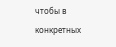чтобы в конкретных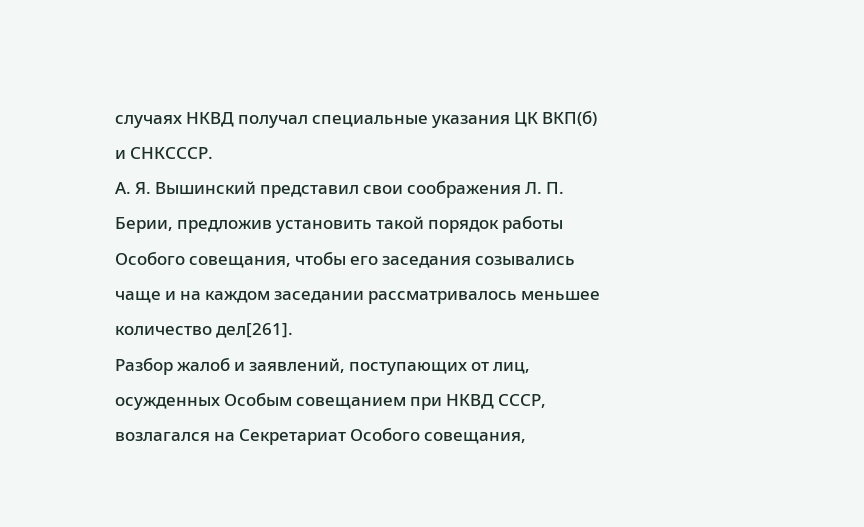случаях НКВД получал специальные указания ЦК ВКП(б) и СНКСССР.
А. Я. Вышинский представил свои соображения Л. П. Берии, предложив установить такой порядок работы Особого совещания, чтобы его заседания созывались чаще и на каждом заседании рассматривалось меньшее количество дел[261].
Разбор жалоб и заявлений, поступающих от лиц, осужденных Особым совещанием при НКВД СССР, возлагался на Секретариат Особого совещания,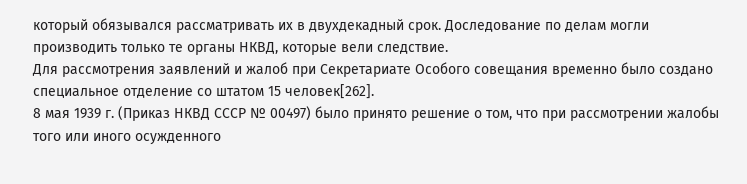который обязывался рассматривать их в двухдекадный срок. Доследование по делам могли производить только те органы НКВД, которые вели следствие.
Для рассмотрения заявлений и жалоб при Секретариате Особого совещания временно было создано специальное отделение со штатом 15 человек[262].
8 мая 1939 г. (Приказ НКВД СССР № 00497) было принято решение о том, что при рассмотрении жалобы того или иного осужденного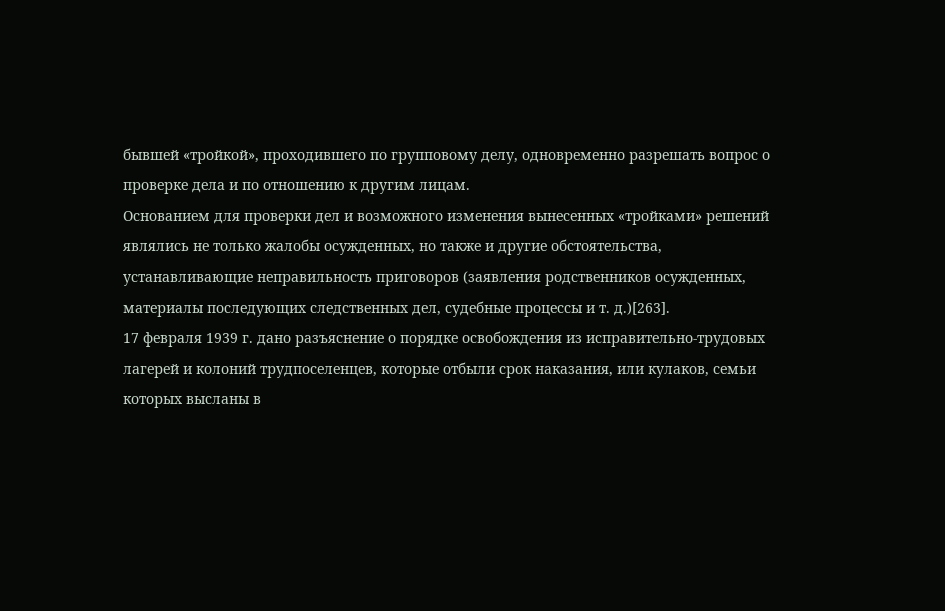бывшей «тройкой», проходившего по групповому делу, одновременно разрешать вопрос о проверке дела и по отношению к другим лицам.
Основанием для проверки дел и возможного изменения вынесенных «тройками» решений являлись не только жалобы осужденных, но также и другие обстоятельства, устанавливающие неправильность приговоров (заявления родственников осужденных, материалы последующих следственных дел, судебные процессы и т. д.)[263].
17 февраля 1939 г. дано разъяснение о порядке освобождения из исправительно-трудовых лагерей и колоний трудпоселенцев, которые отбыли срок наказания, или кулаков, семьи которых высланы в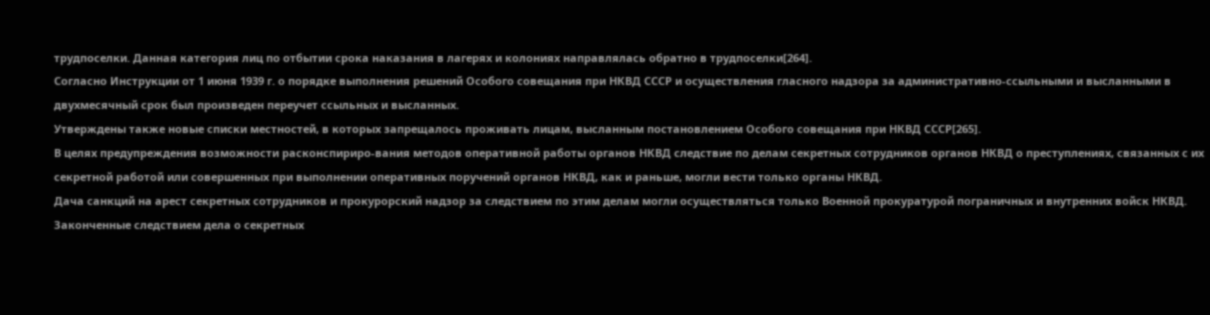трудпоселки. Данная категория лиц по отбытии срока наказания в лагерях и колониях направлялась обратно в трудпоселки[264].
Согласно Инструкции от 1 июня 1939 г. о порядке выполнения решений Особого совещания при НКВД СССР и осуществления гласного надзора за административно-ссыльными и высланными в двухмесячный срок был произведен переучет ссыльных и высланных.
Утверждены также новые списки местностей, в которых запрещалось проживать лицам, высланным постановлением Особого совещания при НКВД СССР[265].
В целях предупреждения возможности расконспириро-вания методов оперативной работы органов НКВД следствие по делам секретных сотрудников органов НКВД о преступлениях, связанных с их секретной работой или совершенных при выполнении оперативных поручений органов НКВД, как и раньше, могли вести только органы НКВД.
Дача санкций на арест секретных сотрудников и прокурорский надзор за следствием по этим делам могли осуществляться только Военной прокуратурой пограничных и внутренних войск НКВД.
Законченные следствием дела о секретных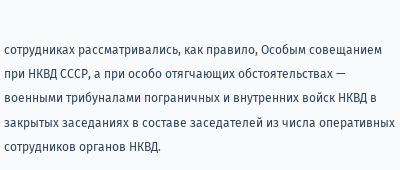сотрудниках рассматривались, как правило, Особым совещанием при НКВД СССР, а при особо отягчающих обстоятельствах — военными трибуналами пограничных и внутренних войск НКВД в закрытых заседаниях в составе заседателей из числа оперативных сотрудников органов НКВД.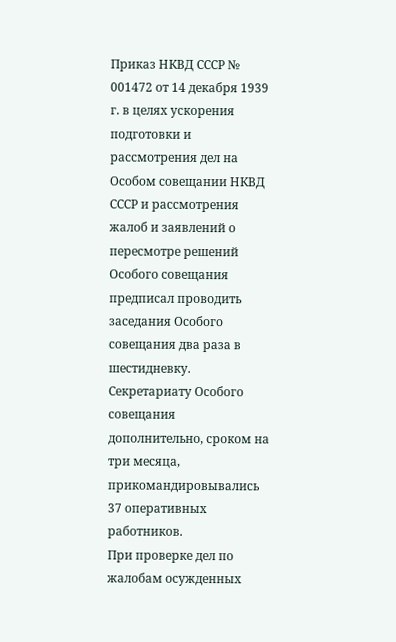Приказ НКВД СССР № 001472 от 14 декабря 1939 г. в целях ускорения подготовки и рассмотрения дел на Особом совещании НКВД СССР и рассмотрения жалоб и заявлений о пересмотре решений Особого совещания предписал проводить заседания Особого совещания два раза в шестидневку.
Секретариату Особого совещания дополнительно, сроком на три месяца, прикомандировывались 37 оперативных работников.
При проверке дел по жалобам осужденных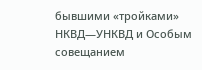бывшими «тройками» НКВД—УНКВД и Особым совещанием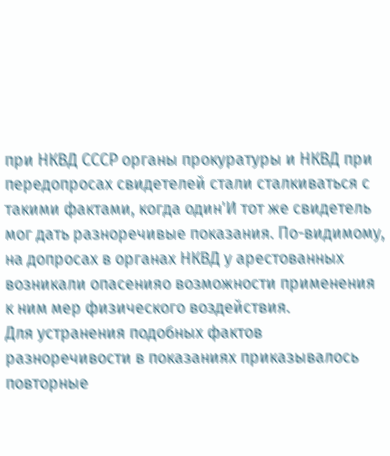при НКВД СССР органы прокуратуры и НКВД при передопросах свидетелей стали сталкиваться с такими фактами, когда один'И тот же свидетель мог дать разноречивые показания. По-видимому, на допросах в органах НКВД у арестованных возникали опасенияо возможности применения к ним мер физического воздействия.
Для устранения подобных фактов разноречивости в показаниях приказывалось повторные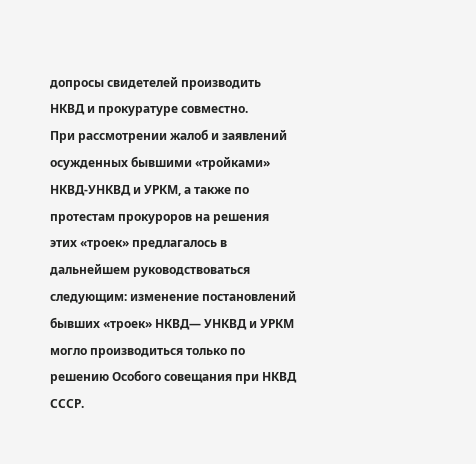допросы свидетелей производить НКВД и прокуратуре совместно.
При рассмотрении жалоб и заявлений осужденных бывшими «тройками» НКВД-УНКВД и УРКМ, а также по протестам прокуроров на решения этих «троек» предлагалось в дальнейшем руководствоваться следующим: изменение постановлений бывших «троек» НКВД— УНКВД и УРКМ могло производиться только по решению Особого совещания при НКВД СССР.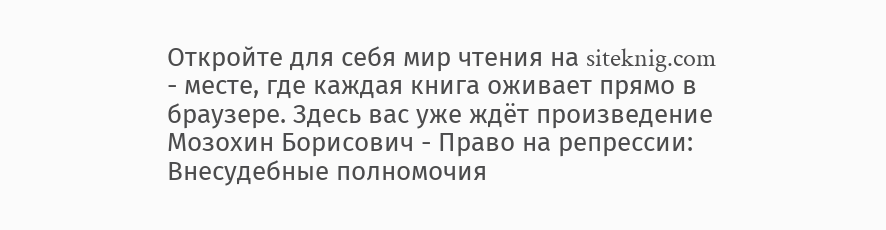Откройте для себя мир чтения на siteknig.com - месте, где каждая книга оживает прямо в браузере. Здесь вас уже ждёт произведение Мозохин Борисович - Право на репрессии: Внесудебные полномочия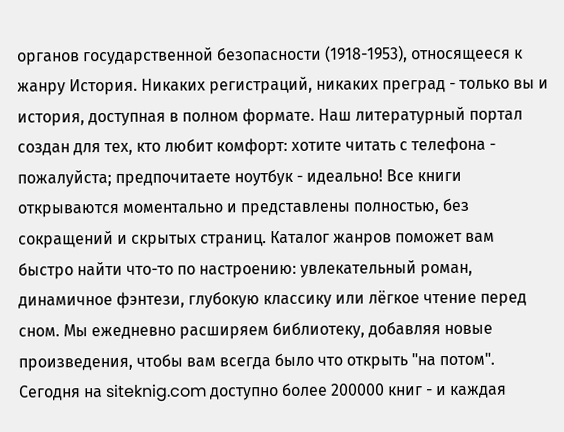органов государственной безопасности (1918-1953), относящееся к жанру История. Никаких регистраций, никаких преград - только вы и история, доступная в полном формате. Наш литературный портал создан для тех, кто любит комфорт: хотите читать с телефона - пожалуйста; предпочитаете ноутбук - идеально! Все книги открываются моментально и представлены полностью, без сокращений и скрытых страниц. Каталог жанров поможет вам быстро найти что-то по настроению: увлекательный роман, динамичное фэнтези, глубокую классику или лёгкое чтение перед сном. Мы ежедневно расширяем библиотеку, добавляя новые произведения, чтобы вам всегда было что открыть "на потом". Сегодня на siteknig.com доступно более 200000 книг - и каждая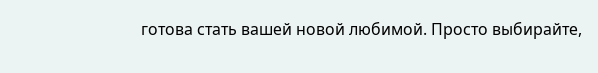готова стать вашей новой любимой. Просто выбирайте,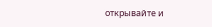открывайте и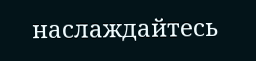наслаждайтесь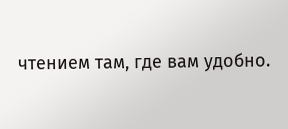чтением там, где вам удобно.